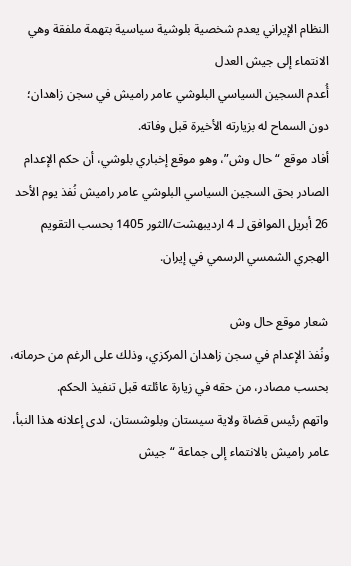النظام الإيراني يعدم شخصية بلوشية سياسية بتهمة ملفقة وهي الانتماء إلى جيش العدل
أُعدم السجين السياسي البلوشي عامر راميش في سجن زاهدان؛ دون السماح له بزيارته الأخيرة قبل وفاته.
أفاد موقع “حال وش”، وهو موقع إخباري بلوشي، أن حكم الإعدام الصادر بحق السجين السياسي البلوشي عامر راميش نُفذ يوم الأحد 26 أبريل الموافق لـ 4 ارديبهشت/الثور 1405 بحسب التقويم الهجري الشمسي الرسمي في إيران.

شعار موقع حال وش
ونُفذ الإعدام في سجن زاهدان المركزي، وذلك على الرغم من حرمانه، بحسب مصادر، من حقه في زيارة عائلته قبل تنفيذ الحكم.
واتهم رئيس قضاة ولاية سيستان وبلوشستان، لدى إعلانه هذا النبأ، عامر راميش بالانتماء إلى جماعة “جيش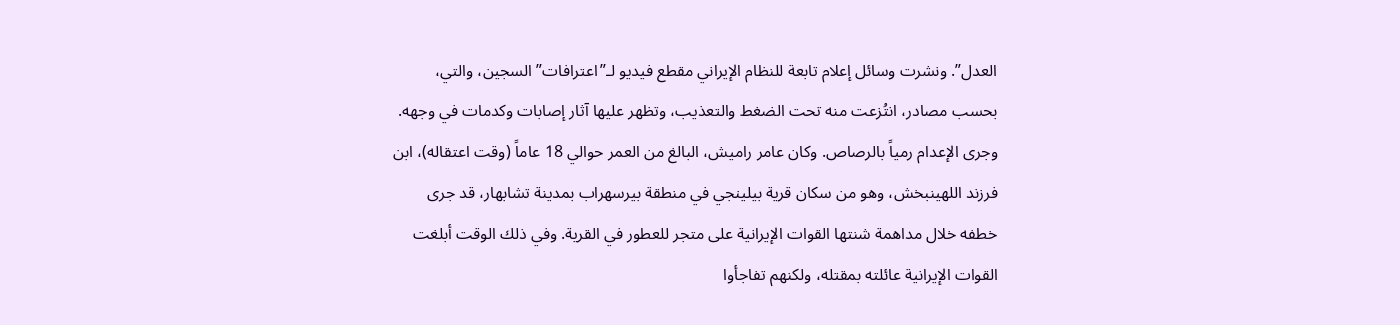العدل”. ونشرت وسائل إعلام تابعة للنظام الإيراني مقطع فيديو لـ”اعترافات” السجين، والتي، بحسب مصادر، انتُزعت منه تحت الضغط والتعذيب، وتظهر عليها آثار إصابات وكدمات في وجهه.
وجرى الإعدام رمياً بالرصاص. وكان عامر راميش، البالغ من العمر حوالي 18 عاماً (وقت اعتقاله)، ابن فرزند اللهینبخش، وهو من سكان قرية بيلينجي في منطقة بيرسهراب بمدينة تشابهار، قد جرى خطفه خلال مداهمة شنتها القوات الإيرانية على متجر للعطور في القرية. وفي ذلك الوقت أبلغت القوات الإيرانية عائلته بمقتله، ولكنهم تفاجأوا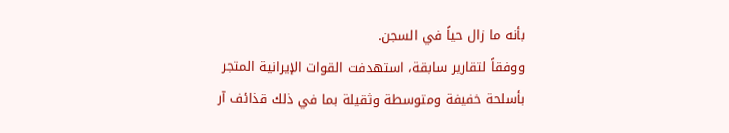بأنه ما زال حياً في السجن.
ووفقاً لتقارير سابقة، استهدفت القوات الإيرانية المتجر بأسلحة خفيفة ومتوسطة وثقيلة بما في ذلك قذائف آر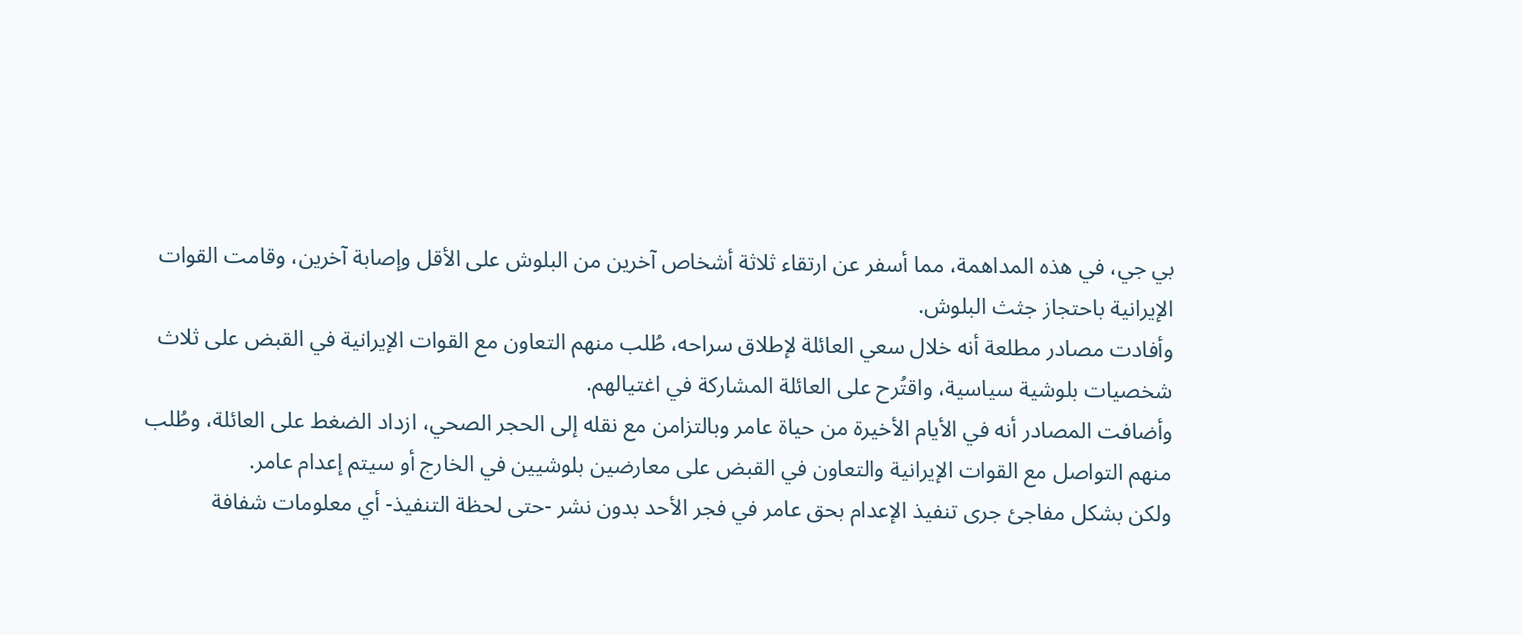بي جي، في هذه المداهمة، مما أسفر عن ارتقاء ثلاثة أشخاص آخرين من البلوش على الأقل وإصابة آخرين، وقامت القوات الإيرانية باحتجاز جثث البلوش.
وأفادت مصادر مطلعة أنه خلال سعي العائلة لإطلاق سراحه، طُلب منهم التعاون مع القوات الإيرانية في القبض على ثلاث شخصيات بلوشية سياسية، واقتُرح على العائلة المشاركة في اغتيالهم.
وأضافت المصادر أنه في الأيام الأخيرة من حياة عامر وبالتزامن مع نقله إلى الحجر الصحي، ازداد الضغط على العائلة، وطُلب منهم التواصل مع القوات الإيرانية والتعاون في القبض على معارضين بلوشيين في الخارج أو سيتم إعدام عامر.
ولكن بشكل مفاجئ جرى تنفيذ الإعدام بحق عامر في فجر الأحد بدون نشر -حتى لحظة التنفيذ- أي معلومات شفافة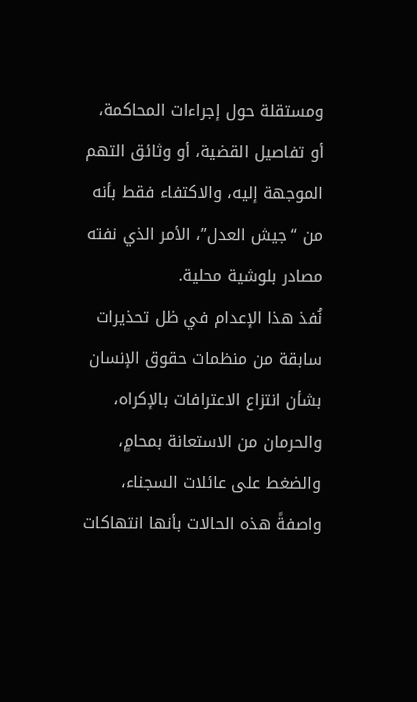ومستقلة حول إجراءات المحاكمة، أو تفاصيل القضية، أو وثائق التهم الموجهة إليه، والاكتفاء فقط بأنه من “جيش العدل”، الأمر الذي نفته مصادر بلوشية محلية.
نُفذ هذا الإعدام في ظل تحذيرات سابقة من منظمات حقوق الإنسان بشأن انتزاع الاعترافات بالإكراه، والحرمان من الاستعانة بمحامٍ، والضغط على عائلات السجناء، واصفةً هذه الحالات بأنها انتهاكات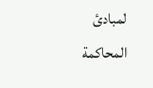لمبادئ المحاكمة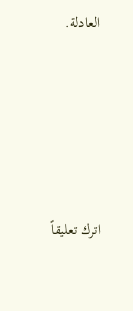العادلة.





اترك تعليقاً